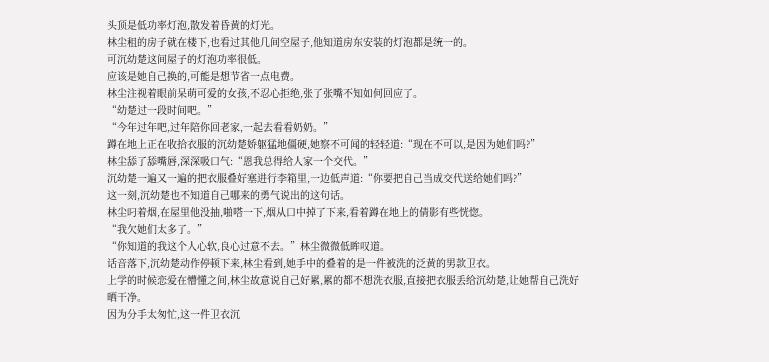头顶是低功率灯泡,散发着昏黄的灯光。
林尘租的房子就在楼下,也看过其他几间空屋子,他知道房东安装的灯泡都是统一的。
可沉幼楚这间屋子的灯泡功率很低。
应该是她自己换的,可能是想节省一点电费。
林尘注视着眼前呆萌可爱的女孩,不忍心拒绝,张了张嘴不知如何回应了。
“幼楚过一段时间吧。”
“今年过年吧,过年陪你回老家,一起去看看奶奶。”
蹲在地上正在收拾衣服的沉幼楚娇躯猛地僵硬,她察不可闻的轻轻道:“现在不可以,是因为她们吗?”
林尘舔了舔嘴唇,深深吸口气:“恩我总得给人家一个交代。”
沉幼楚一遍又一遍的把衣服叠好塞进行李箱里,一边低声道:“你要把自己当成交代送给她们吗?”
这一刻,沉幼楚也不知道自己哪来的勇气说出的这句话。
林尘叼着烟,在屋里他没抽,啪嗒一下,烟从口中掉了下来,看着蹲在地上的倩影有些恍惚。
“我欠她们太多了。”
“你知道的我这个人心软,良心过意不去。”林尘微微低眸叹道。
话音落下,沉幼楚动作停顿下来,林尘看到,她手中的叠着的是一件被洗的泛黄的男款卫衣。
上学的时候恋爱在懵懂之间,林尘故意说自己好累,累的都不想洗衣服,直接把衣服丢给沉幼楚,让她帮自己洗好晒干净。
因为分手太匆忙,这一件卫衣沉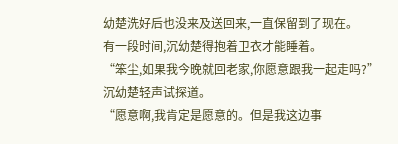幼楚洗好后也没来及送回来,一直保留到了现在。
有一段时间,沉幼楚得抱着卫衣才能睡着。
“笨尘,如果我今晚就回老家,你愿意跟我一起走吗?”
沉幼楚轻声试探道。
“愿意啊,我肯定是愿意的。但是我这边事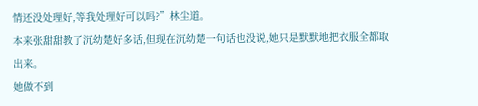情还没处理好,等我处理好可以吗?”林尘道。
本来张甜甜教了沉幼楚好多话,但现在沉幼楚一句话也没说,她只是默默地把衣服全都取出来。
她做不到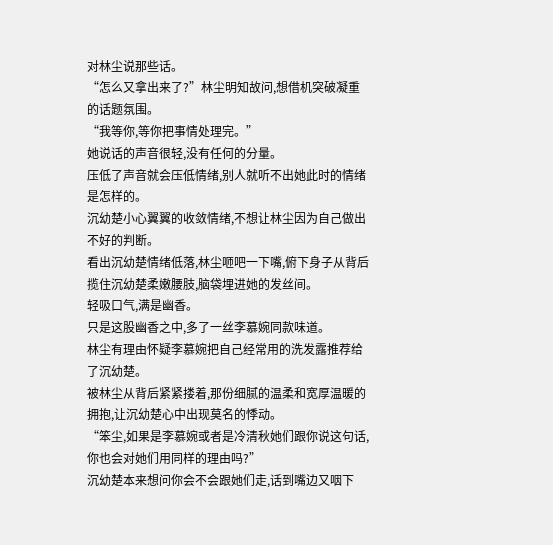对林尘说那些话。
“怎么又拿出来了?”林尘明知故问,想借机突破凝重的话题氛围。
“我等你,等你把事情处理完。”
她说话的声音很轻,没有任何的分量。
压低了声音就会压低情绪,别人就听不出她此时的情绪是怎样的。
沉幼楚小心翼翼的收敛情绪,不想让林尘因为自己做出不好的判断。
看出沉幼楚情绪低落,林尘咂吧一下嘴,俯下身子从背后揽住沉幼楚柔嫩腰肢,脑袋埋进她的发丝间。
轻吸口气,满是幽香。
只是这股幽香之中,多了一丝李慕婉同款味道。
林尘有理由怀疑李慕婉把自己经常用的洗发露推荐给了沉幼楚。
被林尘从背后紧紧搂着,那份细腻的温柔和宽厚温暖的拥抱,让沉幼楚心中出现莫名的悸动。
“笨尘,如果是李慕婉或者是冷清秋她们跟你说这句话,你也会对她们用同样的理由吗?”
沉幼楚本来想问你会不会跟她们走,话到嘴边又咽下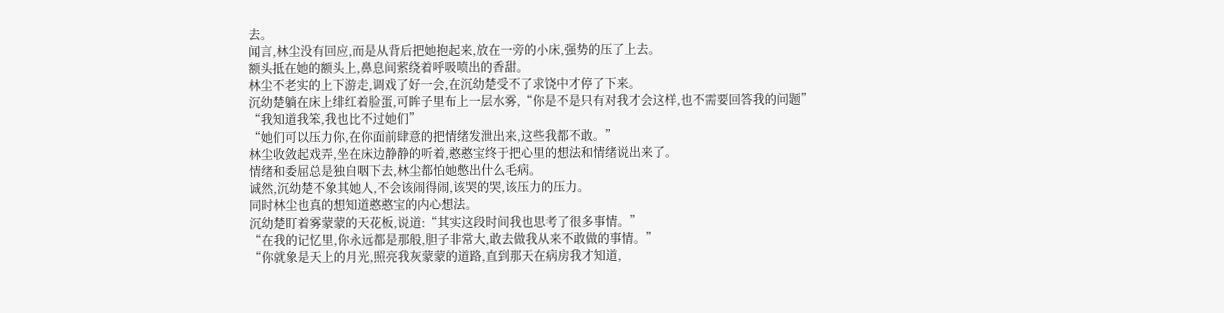去。
闻言,林尘没有回应,而是从背后把她抱起来,放在一旁的小床,强势的压了上去。
额头抵在她的额头上,鼻息间萦绕着呼吸喷出的香甜。
林尘不老实的上下游走,调戏了好一会,在沉幼楚受不了求饶中才停了下来。
沉幼楚躺在床上绯红着脸蛋,可眸子里布上一层水雾,“你是不是只有对我才会这样,也不需要回答我的问题”
“我知道我笨,我也比不过她们”
“她们可以压力你,在你面前肆意的把情绪发泄出来,这些我都不敢。”
林尘收敛起戏弄,坐在床边静静的听着,憨憨宝终于把心里的想法和情绪说出来了。
情绪和委屈总是独自咽下去,林尘都怕她憋出什么毛病。
诚然,沉幼楚不象其她人,不会该闹得闹,该哭的哭,该压力的压力。
同时林尘也真的想知道憨憨宝的内心想法。
沉幼楚盯着雾蒙蒙的天花板,说道:“其实这段时间我也思考了很多事情。”
“在我的记忆里,你永远都是那般,胆子非常大,敢去做我从来不敢做的事情。”
“你就象是天上的月光,照亮我灰蒙蒙的道路,直到那天在病房我才知道,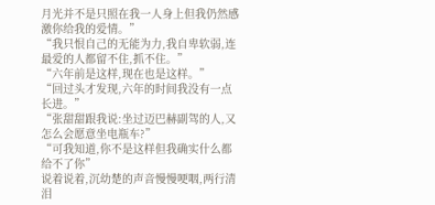月光并不是只照在我一人身上但我仍然感激你给我的爱情。”
“我只恨自己的无能为力,我自卑软弱,连最爱的人都留不住,抓不住。”
“六年前是这样,现在也是这样。”
“回过头才发现,六年的时间我没有一点长进。”
“张甜甜跟我说:坐过迈巴赫副驾的人,又怎么会愿意坐电瓶车?”
“可我知道,你不是这样但我确实什么都给不了你”
说着说着,沉幼楚的声音慢慢哽咽,两行清泪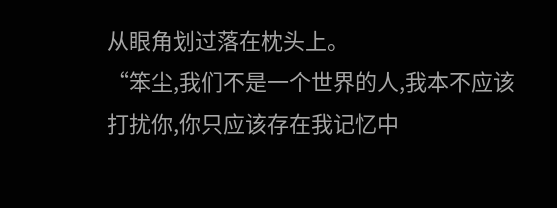从眼角划过落在枕头上。
“笨尘,我们不是一个世界的人,我本不应该打扰你,你只应该存在我记忆中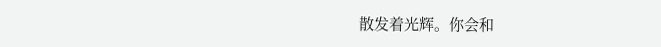散发着光辉。你会和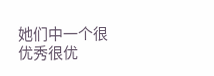她们中一个很优秀很优